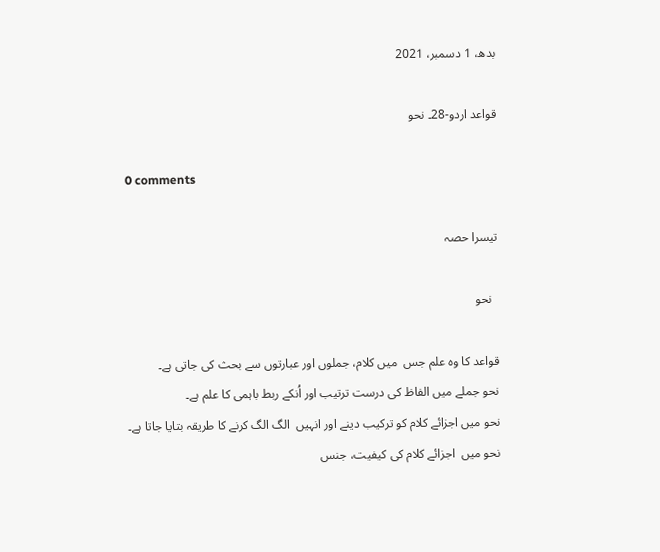بدھ، 1 دسمبر، 2021

قواعد اردو-28۔ نحو

0 comments

تیسرا حصہ

  نحو

قواعد کا وہ علم جس  میں کلام، جملوں اور عبارتوں سے بحث کی جاتی ہے۔
نحو جملے میں الفاظ کی درست ترتیب اور اُنکے ربط باہمی کا علم ہے۔
نحو میں اجزائے کلام کو ترکیب دینے اور انہیں  الگ الگ کرنے کا طریقہ بتایا جاتا ہے۔
نحو میں  اجزائے کلام کی کیفیت، جنس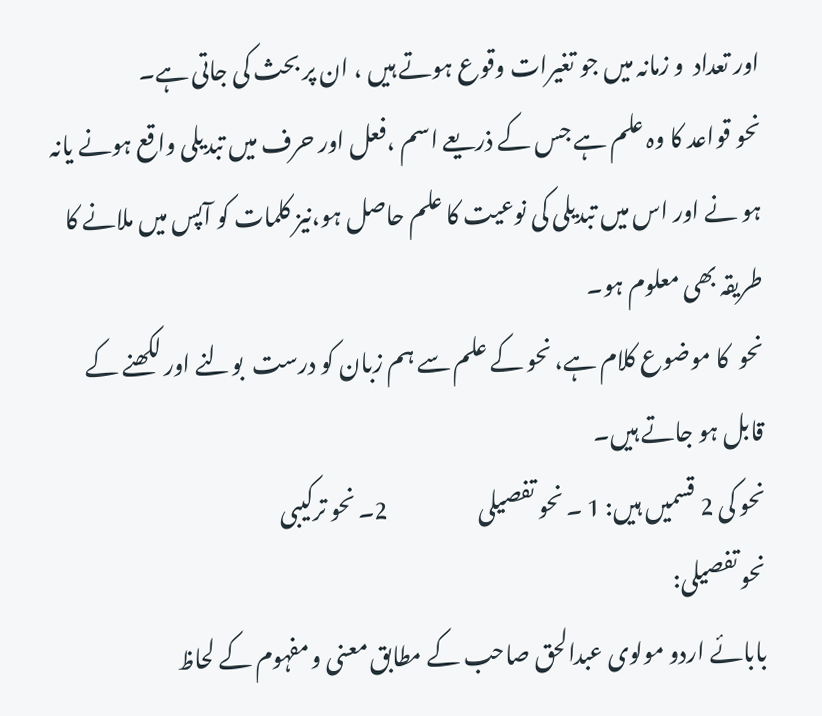اور تعداد  و زمانہ میں جو تغیرات وقوع ہوتے ہیں ، ان پر بحث کی جاتی ہے۔
نحو قواعد کا وہ علم ہے جس کے ذریعے اسم ،فعل اور حرف میں تبدیلی واقع ہونے یانہ ہو نے اور اس میں تبدیلی کی نوعیت کا علم حاصل ہو،نیز کلمات کو آپس میں ملانے کا طریقہ بھی معلوم ہو۔
نحو  کا موضوع کلام ہے، نحو کے علم سے ہم زبان کو درست  بولنے اور لکھنے کے قابل ہو جاتے ہیں۔
نحو کی 2 قسمیں ہیں: 1 ۔ نحو تفصیلی                    2۔ نحو ترکیبی
نحو تفصیلی:
بابائے اردو مولوی عبدالحق صاحب کے مطابق معنی و مفہوم کے لحاظ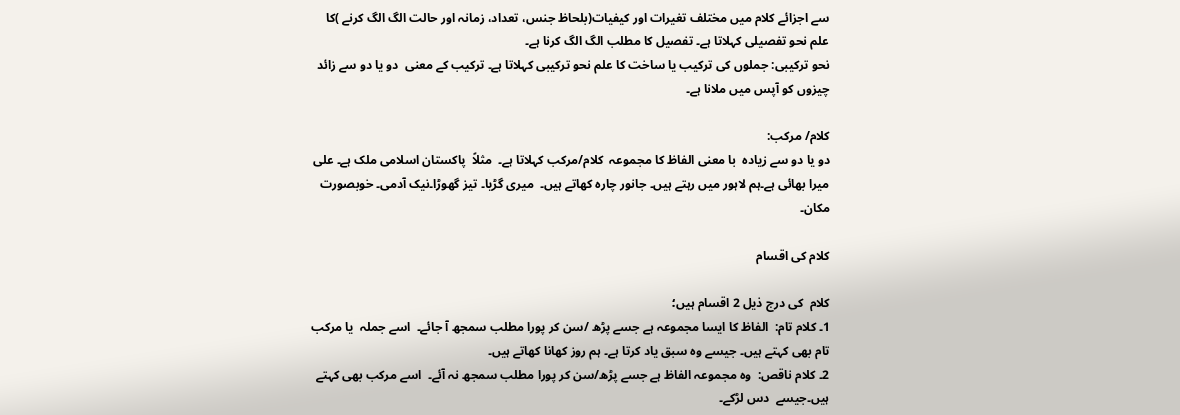سے اجزائے کلام میں مختلف تغیرات اور کیفیات(بلحاظ جنس، تعداد، زمانہ اور حالت الگ الگ کرنے )کا  علم نحو تفصیلی کہلاتا ہے۔ تفصیل کا مطلب الگ الگ کرنا ہے۔
نحو ترکیبی: جملوں کی ترکیب یا ساخت کا علم نحو ترکیبی کہلاتا ہے۔ ترکیب کے معنی  دو یا دو سے زائد چیزوں کو آپس میں ملانا ہے۔

کلام/ مرکب:
دو یا دو سے زیادہ  با معنی الفاظ کا مجموعہ  کلام/مرکب کہلاتا ہے۔  مثلاً  پاکستان اسلامی ملک ہے۔ علی میرا بھائی ہے۔ہم لاہور میں رہتے ہیں۔ جانور چارہ کھاتے ہیں۔  میری گڑیا۔ تیز گھوڑا۔نیک آدمی۔ خوبصورت مکان۔

کلام کی اقسام

کلام  کی درج ذیل 2 اقسام ہیں؛
1۔ کلام تام:  الفاظ کا ایسا مجموعہ ہے جسے پڑھ /سن کر پورا مطلب سمجھ آ جائے۔  اسے جملہ  یا مرکب تام بھی کہتے ہیں۔ جیسے وہ سبق یاد کرتا ہے۔ ہم روز کھانا کھاتے ہیں۔
2۔ کلام ناقص:  وہ مجموعہ الفاظ ہے جسے پڑھ/سن کر پورا مطلب سمجھ نہ آئے۔  اسے مرکب بھی کہتے ہیں۔جیسے  دس لڑکے۔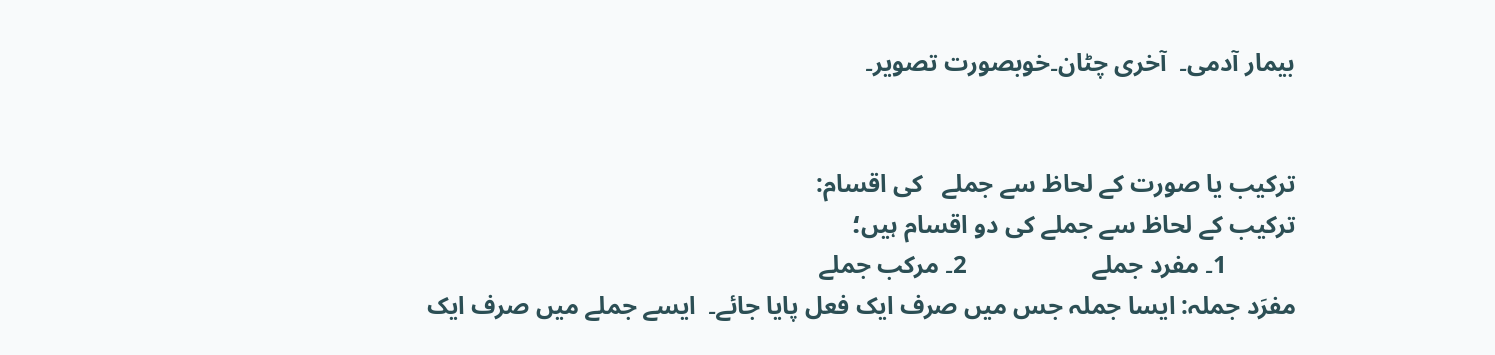بیمار آدمی۔  آخری چٹان۔خوبصورت تصویر۔


ترکیب یا صورت کے لحاظ سے جملے   کی اقسام:
ترکیب کے لحاظ سے جملے کی دو اقسام ہیں؛
           1۔ مفرد جملے                    2۔ مرکب جملے
مفرَد جملہ: ایسا جملہ جس میں صرف ایک فعل پایا جائے۔  ایسے جملے میں صرف ایک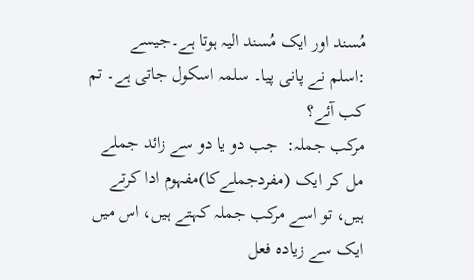مُسند اور ایک مُسند الیہ ہوتا ہے۔جیسے  :اسلم نے پانی پیا۔ سلمہ اسکول جاتی ہے۔ تم کب آئے؟
مرکب جملہ:  جب دو یا دو سے زائد جملے مل کر ایک (مفردجملےکا)مفہوم ادا کرتے ہیں، تو اسے مرکب جملہ کہتے ہیں، اس میں ایک سے زیادہ فعل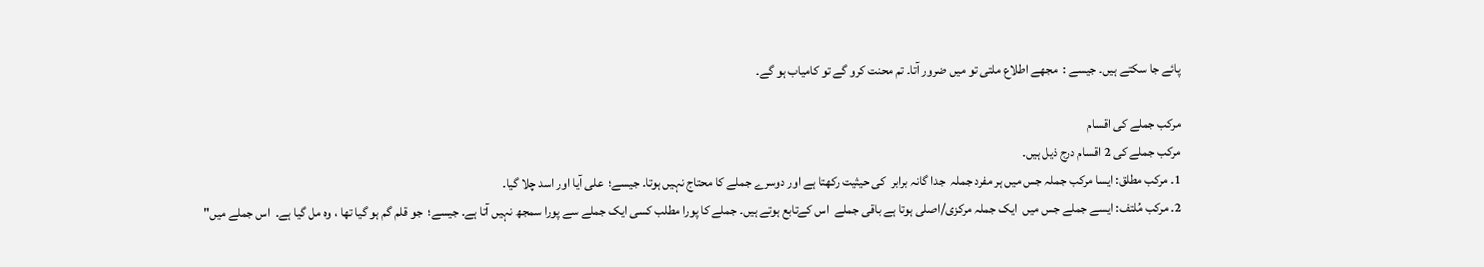پائے جا سکتے ہیں۔ جیسے :  مجھے اطلاع ملتی تو میں ضرور آتا۔ تم محنت کرو گے تو کامیاب ہو گے۔

مرکب جملے کی اقسام
مرکب جملے کی 2 اقسام درج ذیل ہیں۔
1۔ مرکب مطلق: ایسا مرکب جملہ جس میں ہر مفرد جملہ  جدا گانہ برابر  کی حیثیت رکھتا ہے اور دوسرے جملے کا محتاج نہیں ہوتا۔ جیسے؛  علی آیا اور اسد چلا گیا۔
2۔ مرکب مُلتف: ایسے جملے جس میں  ایک جملہ مرکزی/اصلی ہوتا ہے باقی جملے  اس کےتابع ہوتے ہیں۔ جملے کا پورا مطلب کسی ایک جملے سے پورا سمجھ نہیں آتا ہے۔ جیسے؛  جو قلم گم ہو گیا تھا ، وہ مل گیا ہے۔  اس جملے میں"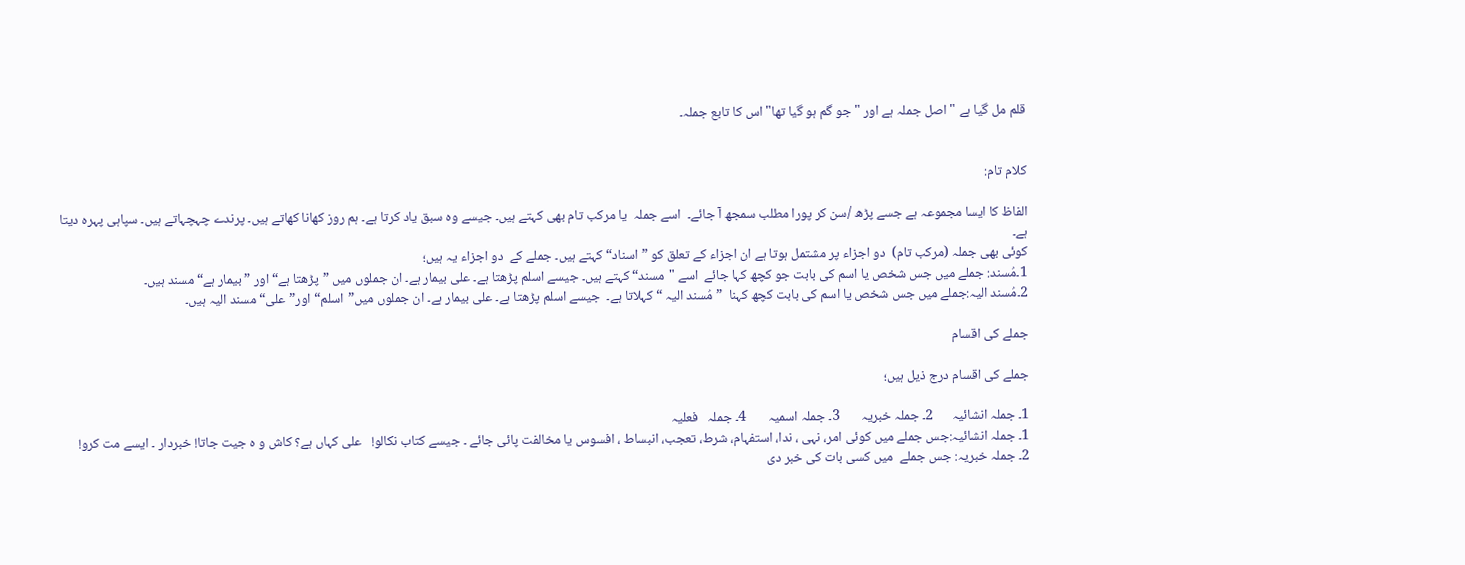قلم مل گیا ہے " اصل جملہ ہے اور " جو گم ہو گیا تھا" اس کا تابع جملہ۔


کلام تام:

الفاظ کا ایسا مجموعہ ہے جسے پڑھ /سن کر پورا مطلب سمجھ آ جائے۔  اسے جملہ  یا مرکب تام بھی کہتے ہیں۔ جیسے وہ سبق یاد کرتا ہے۔ ہم روز کھانا کھاتے ہیں۔ پرندے چہچہاتے ہیں۔ سپاہی پہرہ دیتا ہے۔
کوئی بھی جملہ (مرکب تام)  دو اجزاء پر مشتمل ہوتا ہے ان اجزاء کے تعلق کو ”اسناد“ کہتے ہیں۔ جملے کے  دو اجزاء یہ ہیں؛
1۔مُسند: جملے میں جس شخص یا اسم کی بابت جو کچھ کہا جائے  اسے "مسند“ کہتے ہیں۔ جیسے اسلم پڑھتا ہے۔ علی بیمار ہے۔ ان جملوں میں ”پڑھتا ہے“ اور ”بیمار ہے“ مسند ہیں۔
2۔مُسند الیہ:جملے میں جس شخص یا اسم کی بابت کچھ کہنا  ”مُسند الیہ “ کہلاتا ہے۔  جیسے اسلم پڑھتا ہے۔ علی بیمار ہے۔ ان جملوں میں”اسلم“اور”علی“ مسند الیہ ہیں۔

جملے کی اقسام

جملے کی اقسام درج ذیل ہیں؛

1۔ جملہ انشائیہ      2۔ جملہ خبریہ       3۔ جملہ اسمیہ       4۔ جملہ   فعلیہ
1۔ جملہ انشائیہ:جس جملے میں کوئی امر، نہی ، ندا، استفہام، شرط، تعجب، انبساط ، افسوس یا مخالفت پائی جائے ۔ جیسے کتاب نکالو!   علی کہاں ہے؟ کاش و ہ جیت جاتا! خبردار ۔ ایسے مت کرو!
2۔ جملہ خبریہ: جس جملے  میں کسی بات کی خبر دی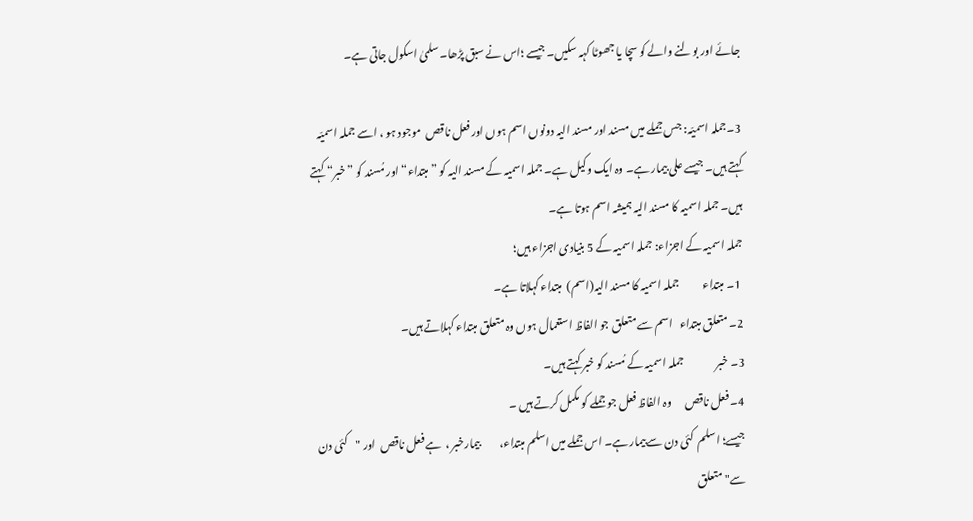جائے اور بولنے والے کو سچا یا جھوٹا کہہ سکیں۔ جیسے ؛اس نے سبق پڑھا۔ سلمیٰ اسکول جاتی ہے۔

3۔جملہ اسمیّہ: جس جملے میں مسند اور مسند الیہ دونوں اسم ہوں اور فعل ناقص  موجود ہو ، اسے جملہ اسمیّہ کہتے ہیں۔ جیسے علی بیمار ہے۔ وہ ایک وکیل ہے۔ جملہ اسمیہ کے مسند الیہ کو ”مبتداء“ اور مُسند کو ”خبر“ کہتے ہیں۔ جملہ اسمیہ کا مسند الیہ ہمیشہ اسم ہوتا ہے۔
جملہ اسمیہ کے اجزاء: جملہ اسمیہ کے 5 بنیادی اجزاء ہیں؛
 1۔ مبتداء           جملہ اسمیہ کا مسند الیہ(اسم)  مبتداء کہلاتا ہے۔
2۔ متعلق مبتداء   اسم سے متعلق جو الفاظ استعمال ہوں وہ متعلق مبتداء کہلاتے ہیں۔
3۔ خبر               جملہ اسمیہ کے مُسند کو خبر کہتے ہیں۔
4۔ فعل ناقص      وہ الفاظ فعل جو جملے کو مکمل کرتے ہیں ۔
جیسے؛ اسلم  کئی دن سےبیمار ہے۔ اس جملے میں اسلم مبتداء،         بیمارخبر ،  ہے فعل ناقص  اور "کئی دن سے" متعلق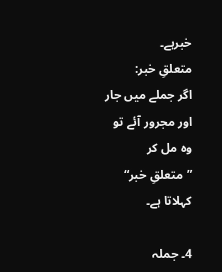خبرہے۔
متعلقِ خبر:      اگر جملے میں جار اور مجرور آئے تو وہ مل کر ”متعلقِ خبر“ کہلاتا ہے۔

4۔ جملہ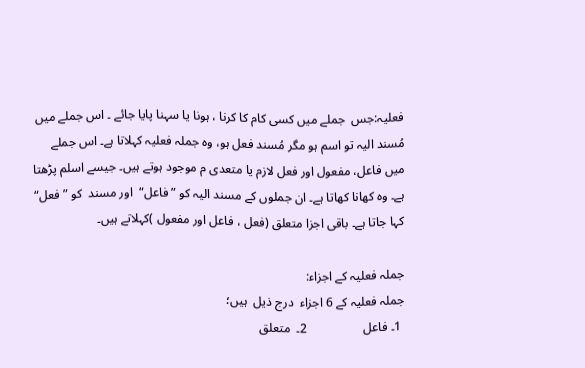فعلیہ:جس  جملے میں کسی کام کا کرنا ، ہونا یا سہنا پایا جائے ۔ اس جملے میں مُسند الیہ تو اسم ہو مگر مُسند فعل ہو، وہ جملہ فعلیہ کہلاتا ہے۔ اس جملے میں فاعل، مفعول اور فعل لازم یا متعدی م موجود ہوتے ہیں۔ جیسے اسلم پڑھتا ہے۔ وہ کھانا کھاتا ہے۔ ان جملوں کے مسند الیہ کو ”فاعل“  اور مسند  کو ”فعل“ کہا جاتا ہے۔ باقی اجزا متعلق (فعل ، فاعل اور مفعول )کہلاتے ہیں۔

جملہ فعلیہ کے اجزاء:
جملہ فعلیہ کے 6 اجزاء  درج ذیل  ہیں؛
 1۔ فاعل                  2۔  متعلق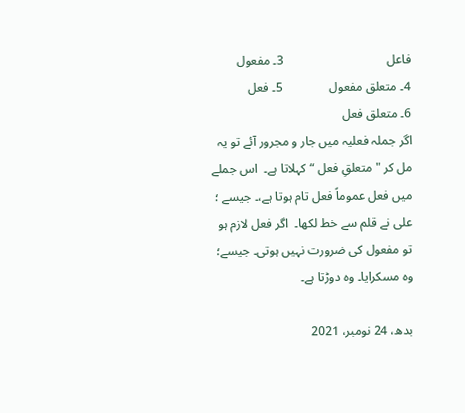فاعل                                 3۔ مفعول          4۔ متعلق مفعول               5۔ فعل                6۔ متعلق فعل
اگر جملہ فعلیہ میں جار و مجرور آئے تو یہ مل کر "متعلقِ فعل “ کہلاتا ہے۔  اس جملے میں فعل عموماً فعل تام ہوتا ہے،۔ جیسے ؛ علی نے قلم سے خط لکھا۔  اگر فعل لازم ہو تو مفعول کی ضرورت نہیں ہوتی۔ جیسے؛ وہ مسکرایا۔ وہ دوڑتا ہے۔

بدھ، 24 نومبر، 2021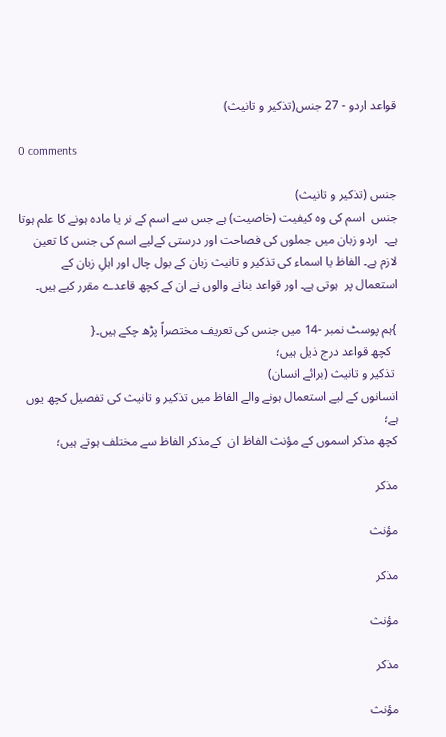قواعد اردو - 27 جنس(تذکیر و تانیث)

0 comments

جنس (تذکیر و تانیث)
جنس  اسم کی وہ کیفیت (خاصیت) ہے جس سے اسم کے نر یا مادہ ہونے کا علم ہوتا ہے۔  اردو زبان میں جملوں کی فصاحت اور درستی کےلیے اسم کی جنس کا تعین لازم ہے۔ الفاظ یا اسماء کی تذکیر و تانیث زبان کے بول چال اور اہلِ زبان کے  استعمال پر  ہوتی ہے۔ اور قواعد بنانے والوں نے ان کے کچھ قاعدے مقرر کیے ہیں۔

}ہم پوسٹ نمبر -14 میں جنس کی تعریف مختصراً پڑھ چکے ہیں۔{
  کچھ قواعد درج ذیل ہیں؛
 تذکیر و تانیث (برائے انسان)
انسانوں کے لیے استعمال ہونے والے الفاظ میں تذکیر و تانیث کی تفصیل کچھ یوں ہے؛
کچھ مذکر اسموں کے مؤنث الفاظ ان  کےمذکر الفاظ سے مختلف ہوتے ہیں؛

مذکر

مؤنث

مذکر

مؤنث

مذکر

مؤنث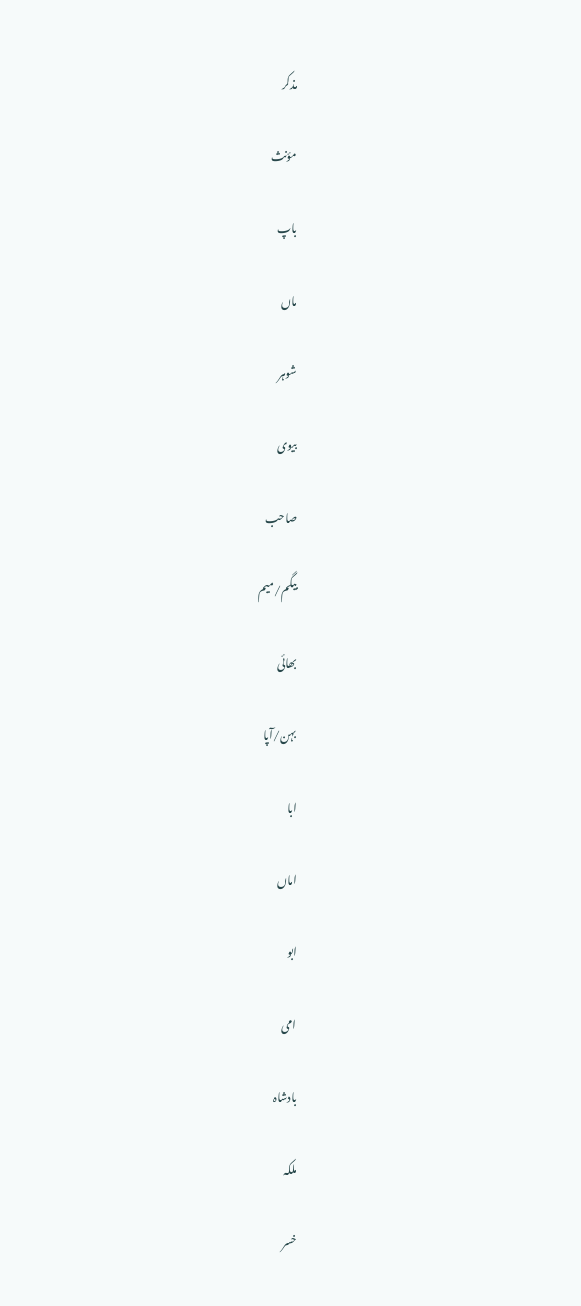مذکر

مؤنث

باپ

ماں

شوہر

بیوی

صاحب

بیگم/میم

بھائی

بہن/آپا

ابا

اماں

ابو

امی

بادشاہ

ملکہ

خسر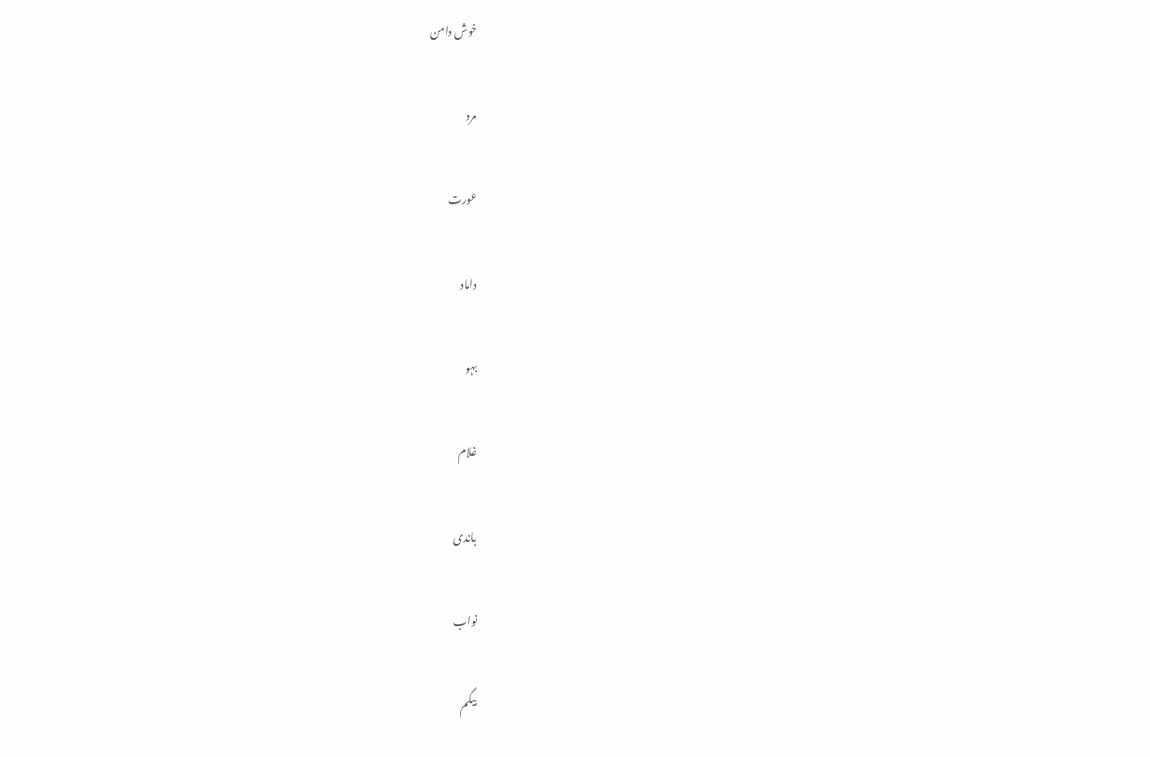خوش دامن

مرد

عورت

داماد

بہو

غلام

باندی

نواب

بیگم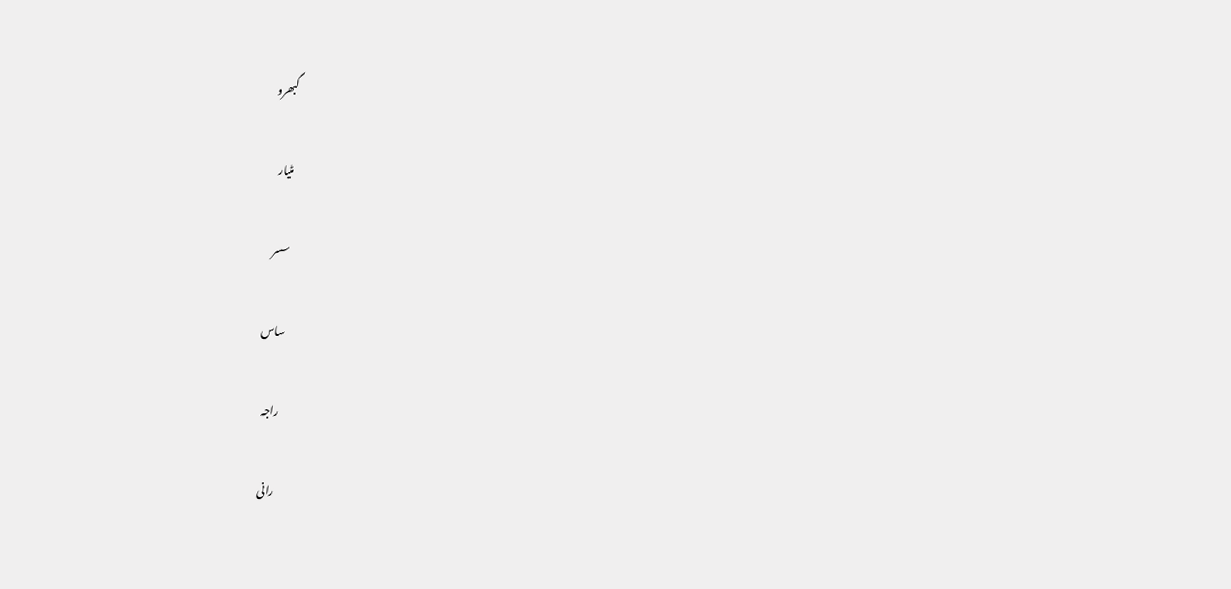گبھرو

مٹیار

سسر

ساس

راجہ

رانی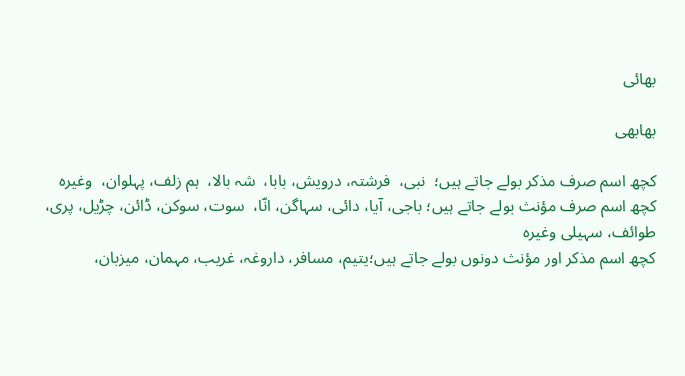بھائی

بھابھی

کچھ اسم صرف مذکر بولے جاتے ہیں؛  نبی،  فرشتہ، درویش، بابا،  شہ بالا،  ہم زلف، پہلوان،  وغیرہ
کچھ اسم صرف مؤنث بولے جاتے ہیں؛ باجی، آیا، دائی، سہاگن، انّا،  سوت، سوکن، ڈائن، چڑیل، پری، طوائف، سہیلی وغیرہ
کچھ اسم مذکر اور مؤنث دونوں بولے جاتے ہیں؛یتیم، مسافر، داروغہ، غریب، مہمان، میزبان،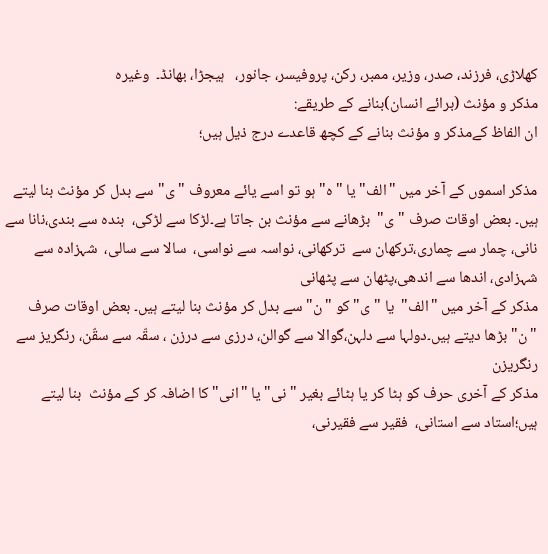کھلاڑی، فرزند، صدر، وزیر، ممبر، رکن، پروفیسر، جانور،   ہیجڑا، بھانڈ۔  وغیرہ
مذکر و مؤنث (برائے انسان)بنانے کے طریقے:
ان الفاظ کےمذکر و مؤنث بنانے کے کچھ قاعدے درج ذیل ہیں؛

مذکر اسموں کے آخر میں "الف" یا "ہ" ہو تو اسے یائے معروف "ی" سے بدل کر مؤنث بنا لیتے ہیں۔ بعض اوقات صرف "ی"  بڑھانے سے مؤنث بن جاتا ہے۔لڑکا سے لڑکی،  بندہ سے بندی،نانا سے نانی، چمار سے چماری،ترکھان سے  ترکھانی، نواسہ سے نواسی،  سالا سے سالی،  شہزادہ سے شہزادی، اندھا سے اندھی،پٹھان سے پٹھانی
مذکر کے آخر میں "الف"  یا "ی" کو "ن" سے بدل کر مؤنث بنا لیتے ہیں۔ بعض اوقات صرف "ن" بڑھا دیتے ہیں۔دولہا سے دلہن،گوالا سے گوالن، درزی سے درزن ، سقّہ سے سقّن، رنگریز سے رنگریزن
مذکر کے آخری حرف کو ہٹا کر یا ہٹائے بغیر "نی" یا "انی" کا اضافہ کر کے مؤنث  بنا لیتے ہیں؛استاد سے استانی،  فقیر سے فقیرنی،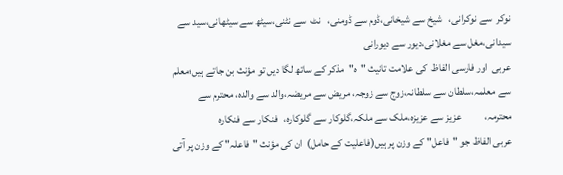نوکر  سے نوکرانی،   شیخ سے شیخانی،ڈوم سے ڈومنی،   نٹ  سے نٹنی،سیٹھ سے سیٹھانی،سید سے سیدانی،مغل سے مغلانی،دیور سے دیورانی
عربی  اور فارسی الفاظ  کی علامت تانیث "ہ"  مذکر کے ساتھ لگا دیں تو مؤنث بن جاتے ہیں؛معلم سے معلمہ،سلطان سے سلطانہ،زوج سے زوجہ، مریض سے مریضہ،والد سے والدہ، محترم سے محترمہ،           عزیز سے عزیزہ،ملک سے ملکہ،گلوکار سے گلوکارہ،   فنکار سے فنکارہ
عربی الفاظ جو "فاعل" کے وزن پر ہیں(فاعلیت کے حامل)  ان کی مؤنث "فاعلہ" کے وزن پر آتی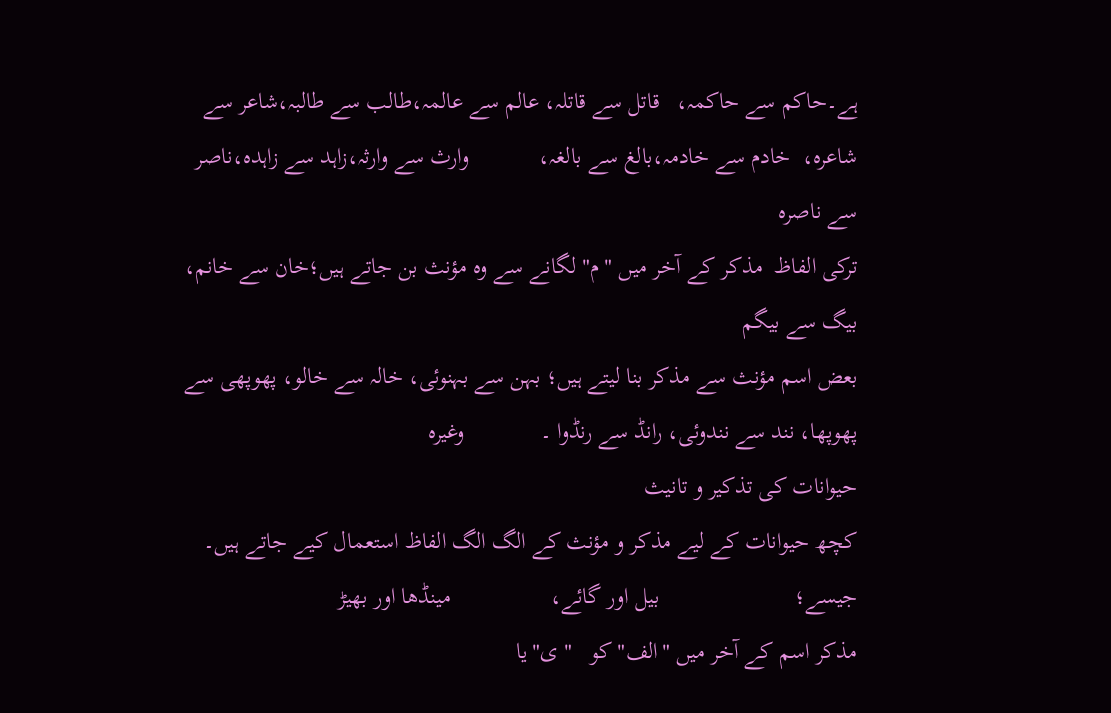ہے۔حاکم سے حاکمہ،   قاتل سے قاتلہ، عالم سے عالمہ،طالب سے طالبہ،شاعر سے شاعرہ،  خادم سے خادمہ،بالغ سے بالغہ،            وارث سے وارثہ،زاہد سے زاہدہ،ناصر سے ناصرہ
ترکی الفاظ  مذکر کے آخر میں "م" لگانے سے وہ مؤنث بن جاتے ہیں؛خان سے خانم، بیگ سے بیگم
بعض اسم مؤنث سے مذکر بنا لیتے ہیں؛ بہن سے بہنوئی، خالہ سے خالو، پھوپھی سے پھوپھا، نند سے نندوئی، رانڈ سے رنڈوا ۔             وغیرہ
حیوانات کی تذکیر و تانیث
کچھ حیوانات کے لیے مذکر و مؤنث کے الگ الگ الفاظ استعمال کیے جاتے ہیں۔ جیسے؛                       بیل اور گائے،                 مینڈھا اور بھیڑ
مذکر اسم کے آخر میں "الف" کو   " ی"یا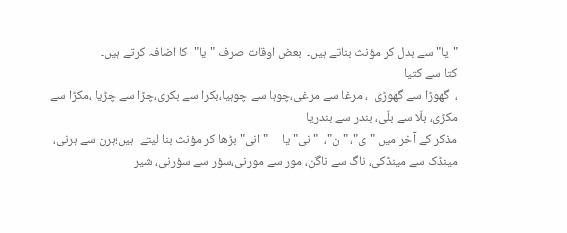"یا" سے بدل کر مؤنث بناتے ہیں۔  بعض اوقات صرف "یا"  کا اضافہ کرتے ہیں۔
کتا سے کتیا
،  گھوڑا سے گھوڑی  ، مرغا سے مرغی،چوہا سے چوہیا،بکرا سے بکری،چڑا سے چڑیا ،مکڑا سے مکڑی، بلّا سے بلّی، بندر سے بندریا
مذکر کے آخر میں "ی"، "ن"،  "نی" یا     " انی" بڑھا کر مؤنث بنا لیتے  ہیں؛ہرن سے ہرنی، مینڈک سے مینڈکی، ناگ سے ناگن، مور سے مورنی،سؤر سے سؤرنی، شیر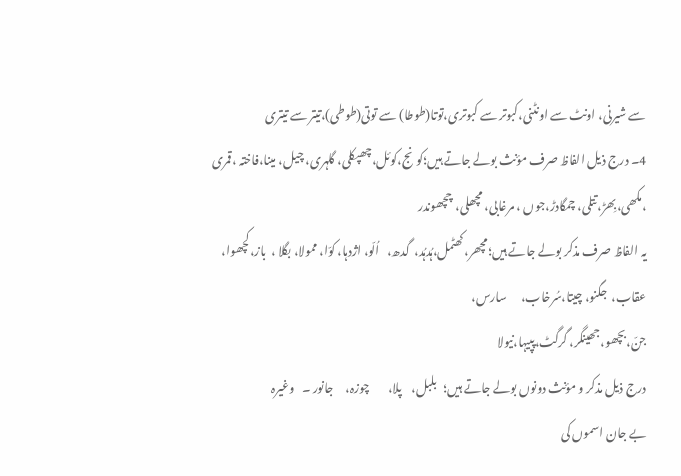سے شیرنی، اونٹ سے اونٹنی،کبوتر سے کبوتری،توتا(طوطا) سے توتی(طوطی)،تیتر سے تیتری
4۔ درج ذیل الفاظ صرف مؤنث بولے جاتے ہیں؛کونج،کوئل،چھپکلی، گلہری، چیل، مینا،فاختہ ،قمری            ،مکھی،بِھڑ،تتلی، چمگادڑ،جوں ، مرغابی، مچھلی،  چچھوندر
یہ الفاظ صرف مذکر بولے جاتے ہیں؛مچھر،کھٹمل،ہُدہُد،  گدھ،   اُلّو، اژدہا، کوّا، ممولا، بگلا ،  باز،کچھوا، عقاب،  جگنو، چیتا،سُرخاب،      سارس،
جنّ،بچھو،جھینگر، گرگٹ،پپیہا،نیولا
درج ذیل مذکر و مؤنث دونوں بولے جاتے ہیں؛   بلبل،    پلا،        چوزہ،     جانور ۔   وغیرہ
بے جان اسموں کی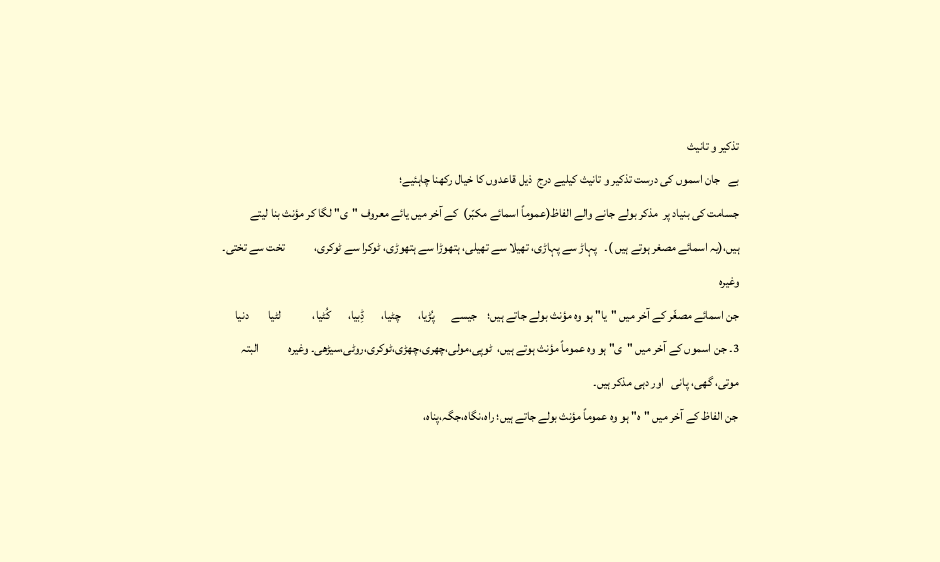تذکیر و تانیث
بے   جان اسموں کی درست تذکیر و تانیث کیلیے درج  ذیل قاعدوں کا خیال رکھنا چاہئیے؛
جسامت کی بنیاد پر  مذکر بولے جانے والے الفاظ(عموماً اسمائے مکبّر)  کے آخر میں یائے معروف "ی" لگا کر مؤنث بنا لیتے ہیں،(یہ اسمائے مصغر ہوتے ہیں )۔   پہاڑ سے پہاڑی، تھیلا سے تھیلی، ہتھوڑا سے ہتھوڑی، ٹوکرا سے ٹوکری،            تخت سے تختی۔  وغیرہ
جن اسمائے مصغّر کے آخر میں "یا" ہو وہ مؤنث بولے جاتے ہیں؛    جیسے       پُڑیا،       چٹیا،       ڈِبیا،       کُٹیا،             لٹیا        دنیا
3۔ جن اسموں کے آخر میں "ی" ہو وہ عموماً مؤنث ہوتے ہیں،  ٹوپی،مولی،چھری،چھڑی،ٹوکری،روٹی،سیڑھی۔ وغیرہ            البتہ   موتی، گھی، پانی   اور دہی مذکر ہیں۔
جن الفاظ کے آخر میں "ہ" ہو وہ عموماً مؤنث بولے جاتے ہیں؛ راہ،نگاہ،جگہ،پناہ،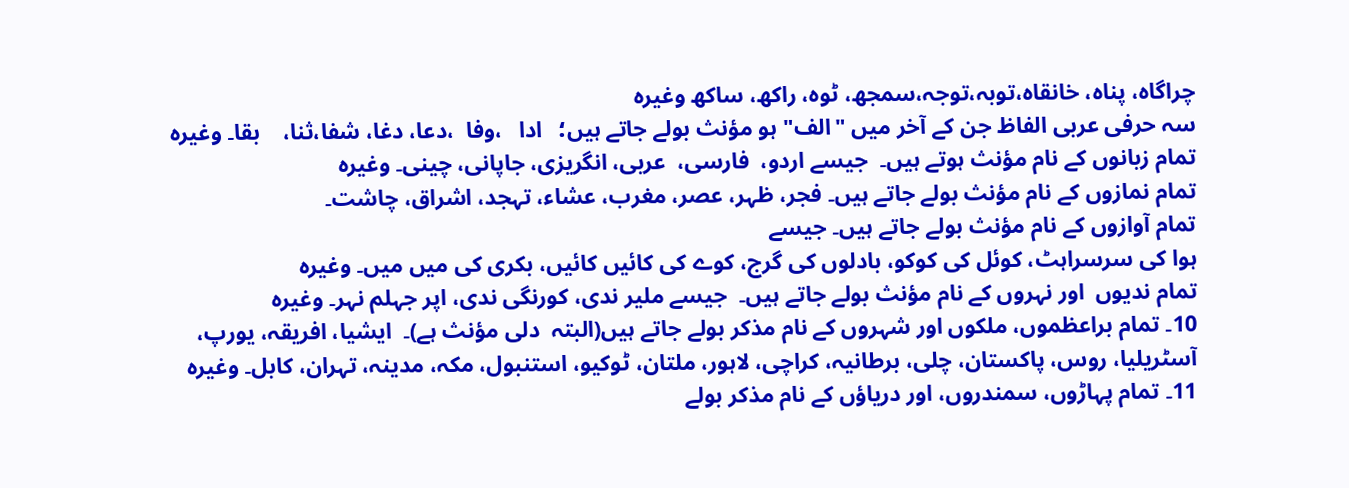چراگاہ، پناہ، خانقاہ،توبہ،توجہ،سمجھ، ٹوہ، راکھ، ساکھ وغیرہ
سہ حرفی عربی الفاظ جن کے آخر میں "الف" ہو مؤنث بولے جاتے ہیں؛   ادا   ،وفا  ،دعا، دغا، شفا،ثنا،    بقا۔ وغیرہ
تمام زبانوں کے نام مؤنث ہوتے ہیں۔  جیسے اردو،  فارسی،  عربی، انگریزی، جاپانی، چینی۔ وغیرہ
تمام نمازوں کے نام مؤنث بولے جاتے ہیں۔ فجر، ظہر، عصر، مغرب، عشاء، تہجد، اشراق، چاشت۔
تمام آوازوں کے نام مؤنث بولے جاتے ہیں۔ جیسے
ہوا کی سرسراہٹ، کوئل کی کوکو، بادلوں کی گرج، کوے کی کائیں کائیں، بکری کی میں میں۔ وغیرہ
تمام ندیوں  اور نہروں کے نام مؤنث بولے جاتے ہیں۔  جیسے ملیر ندی، کورنگی ندی، اپر جہلم نہر۔ وغیرہ
10۔ تمام براعظموں، ملکوں اور شہروں کے نام مذکر بولے جاتے ہیں(البتہ  دلی مؤنث ہے)۔  ایشیا، افریقہ، یورپ، آسٹریلیا، روس، پاکستان، چلی، برطانیہ، کراچی، لاہور، ملتان، ٹوکیو، استنبول، مکہ، مدینہ، تہران، کابل۔ وغیرہ
11۔ تمام پہاڑوں، سمندروں، اور دریاؤں کے نام مذکر بولے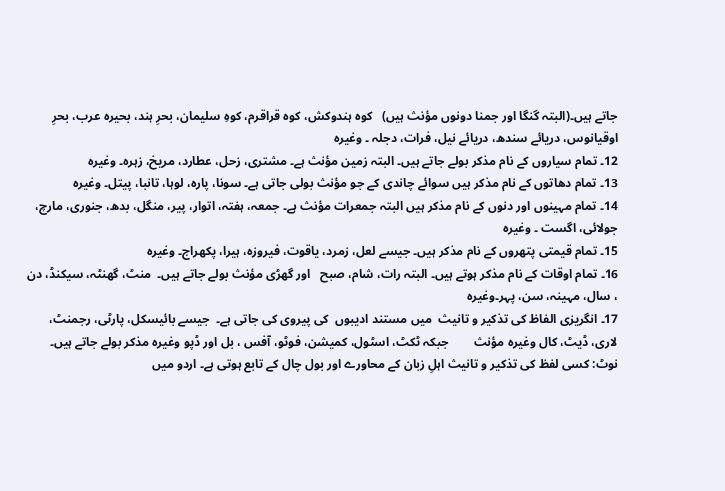جاتے ہیں۔(البتہ گنگا اور جمنا دونوں مؤنث ہیں)   کوہ ہندوکش، کوہ قراقرم، کوہِ سلیمان، بحرِ ہند، بحیرہ عرب، بحرِ اوقیانوس، دریائے سندھ، دریائے نیل، فرات، دجلہ ۔ وغیرہ
12۔ تمام سیاروں کے نام مذکر بولے جاتے ہیں۔ البتہ زمین مؤنث ہے۔ مشتری، زحل، عطارد، مریخ، زہرہ۔ وغیرہ
13۔ تمام دھاتوں کے نام مذکر ہیں سوائے چاندی کے جو مؤنث بولی جاتی ہے۔ سونا، پارہ، لوہا، تانبا، پیتل۔ وغیرہ
14۔ تمام مہینوں اور دنوں کے نام مذکر ہیں البتہ جمعرات مؤنث ہے۔ جمعہ، ہفتہ، اتوار، پیر، منگل، بدھ، جنوری، مارچ، جولائی، اگست ۔ وغیرہ
15۔ تمام قیمتی پتھروں کے نام مذکر ہیں۔ جیسے لعل، زمرد، یاقوت، فیروزہ، ہیرا، پکھراج۔ وغیرہ
16۔ تمام اوقات کے نام مذکر ہوتے ہیں۔ البتہ رات، شام، صبح   اور گھڑی مؤنث بولے جاتے ہیں۔  منٹ، گھنٹہ، سیکنڈ، دن ، سال، مہینہ، سن، پہر۔وغیرہ
17۔ انگریزی الفاظ کی تذکیر و تانیث  میں مستند ادیبوں  کی پیروی کی جاتی ہے۔  جیسے بائیسکل، پارٹی، رجمنٹ، لاری، ڈیٹ، کال وغیرہ مؤنث        جبکہ ٹکٹ، اسٹول، کمیشن، فوٹو، آفس ، بل اور ڈپو وغیرہ مذکر بولے جاتے ہیں۔
نوٹ: کسی لفظ کی تذکیر و تانیث اہلِ زبان کے محاورے اور بول چال کے تابع ہوتی ہے۔ اردو میں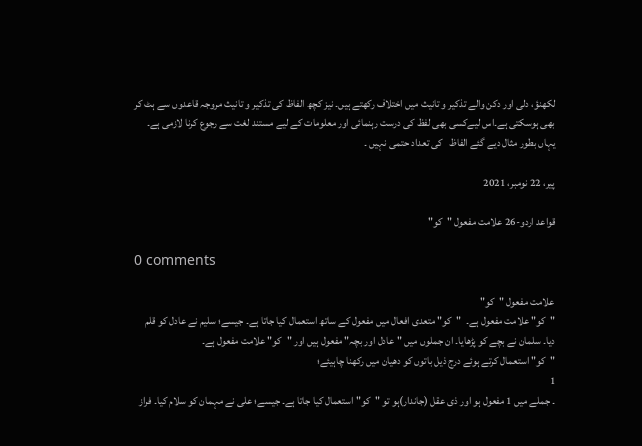لکھنؤ، دلی اور دکن والے تذکیر و تانیث میں اختلاف رکھتے ہیں۔ نیز کچھ الفاظ کی تذکیر و تانیث مروجہ قاعدوں سے ہٹ کر بھی ہوسکتی ہے۔اس لیےکسی بھی لفظ کی درست رہنمائی اور معلومات کے لیے مستند لغت سے رجوع کرنا لازمی ہے۔  یہاں بطور مثال دیے گئے الفاظ   کی تعداد حتمی نہیں ۔

پیر، 22 نومبر، 2021

قواعد اردو-26 علامت مفعول "کو"

0 comments

علامت مفعول "کو"
"کو" علامت مفعول ہے۔  "کو" متعدی افعال میں مفعول کے ساتھ استعمال کیا جاتا ہے۔ جیسے؛ سلیم نے عادل کو قلم دیا۔ سلمان نے بچے کو پڑھایا۔ ان جملوں میں "عادل اور بچہ" مفعول ہیں اور "کو" علامت مفعول ہے۔
"کو" استعمال کرتے ہوئے درج ذیل باتوں کو دھیان میں رکھنا چاہیئے؛
1
۔ جملے میں 1 مفعول ہو اور ذی عقل (جاندار)ہو تو "کو" استعمال کیا جاتا ہے۔ جیسے؛ علی نے مہمان کو سلام کیا۔ فراز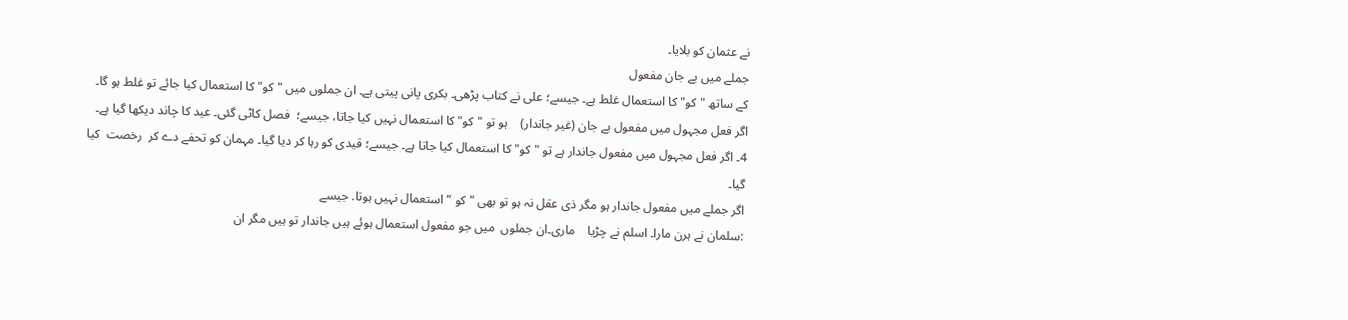نے عثمان کو بلایا۔
جملے میں بے جان مفعول
کے ساتھ "کو" کا استعمال غلط ہے۔ جیسے؛ علی نے کتاب پڑھی۔ بکری پانی پیتی ہے۔ ان جملوں میں "کو" کا استعمال کیا جائے تو غلط ہو گا۔
اگر فعل مجہول میں مفعول بے جان (غیر جاندار)    ہو تو "کو" کا استعمال نہیں کیا جاتا، جیسے؛  فصل کاٹی گئی۔ عید کا چاند دیکھا گیا ہے۔
4۔ اگر فعل مجہول میں مفعول جاندار ہے تو "کو" کا استعمال کیا جاتا ہے۔ جیسے؛ قیدی کو رہا کر دیا گیا۔ مہمان کو تحفے دے کر  رخصت  کیا گیا۔
اگر جملے میں مفعول جاندار ہو مگر ذی عقل نہ ہو تو بھی " کو “ استعمال نہیں ہوتا. جیسے
:سلمان نے ہرن مارا۔ اسلم نے چڑیا    ماری۔ان جملوں  میں جو مفعول استعمال ہوئے ہیں جاندار تو ہیں مگر ان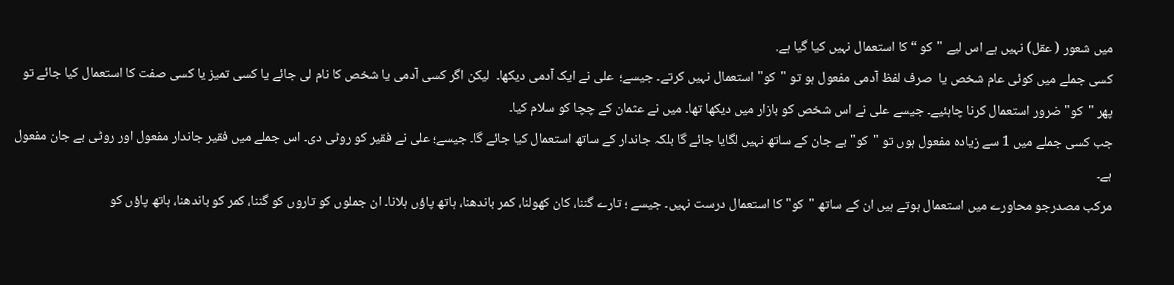میں شعور ( عقل) نہیں ہے اس لیے "کو “ کا استعمال نہیں کیا گیا ہے.
کسی جملے میں کوئی عام شخص یا  صرف لفظ آدمی مفعول ہو تو "کو" استعمال نہیں کرتے۔ جیسے؛  علی نے ایک آدمی دیکھا۔  لیکن اگر کسی آدمی یا شخص کا نام لی جائے یا کسی تمیز یا کسی صفت کا استعمال کیا جائے تو پھر "کو" ضرور استعمال کرنا چاہئیے۔ جیسے علی نے اس شخص کو بازار میں دیکھا تھا۔ میں نے عثمان کے چچا کو سلام کیا۔
جب کسی جملے میں 1 سے زیادہ مفعول ہوں تو "کو" بے جان کے ساتھ نہیں لگایا جائے گا بلکہ جاندار کے ساتھ استعمال کیا جائے گا۔ جیسے؛ علی نے فقیر کو روٹی دی۔ اس جملے میں فقیر جاندار مفعول اور روٹی بے جان مفعول ہے۔
مرکب مصدرجو محاورے میں استعمال ہوتے ہیں ان کے ساتھ "کو" کا استعمال درست نہیں۔ جیسے ؛ تارے گننا، کان کھولنا، کمر باندھنا، ہاتھ پاؤں ہلانا۔ ان جملوں کو تاروں کو گننا، کمر کو باندھنا، ہاتھ پاؤں کو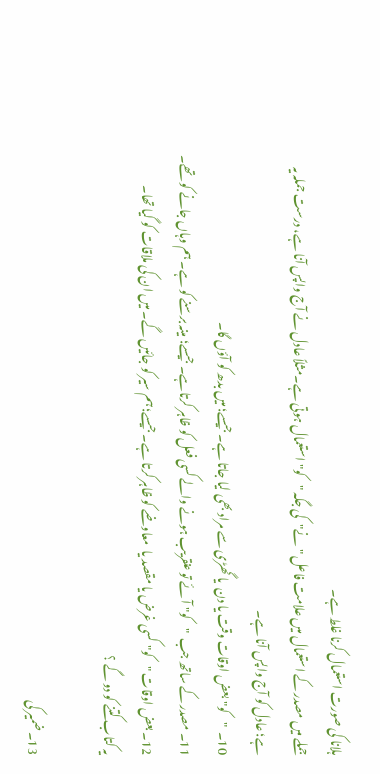ہلانا کی صورت استعمال کرنا غلط ہے۔
جملے میں مصدر کے استعمال میں علامت فاعل "نے"  کی جگہ "کو" استعمال ہوتی ہے۔مثلاً عادل نے آج واپس آنا ہے، درست جملہ یہ ہے؛ عادل کو آج واپس آنا ہے۔
10۔  "کو" بعض اوقات وقت یا دن  یا گھڑی سے مراد بھی لیا جاتا ہے۔ جیسے؛ میں بدھ کو آؤں گا۔
11۔ مصدر کے ساتھ جب  "کو" آئے تو عنقریب ہونے والے کسی فعل کو ظاہر کرتاہے۔ جیسے؛ مینہ برسنے کو ہے۔ ہم وہاں جانے کو تھے۔
12۔ بعض اوقات "کو" کسی غرض یا مقصد یا  معاوضے کو ظاہر کرتا ہے۔ جیسے؛ ہم سیر کو جائیں گے۔ میں ان کی ملاقات کو گیا تھا۔
یہ کتاب کتنے کو دو گے ؟

13۔ ضمیر کی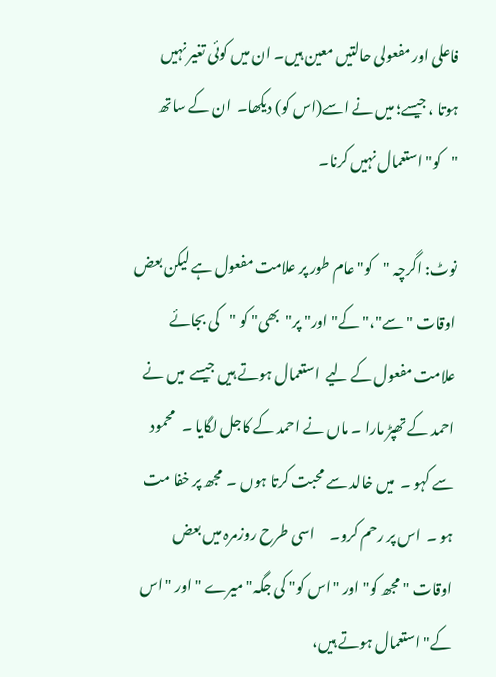فاعلی اور مفعولی حالتیں معین ہیں۔ ان میں کوئی تغیر نہیں ہوتا ، جیسے؛ میں نے اسے(اس کو) دیکھا۔  ان کے ساتھ "کو" استعمال نہیں کرنا۔

نوٹ: اگرچہ "کو" عام طور پر علامت مفعول ہے لیکن بعض اوقات "سے"،" کے"اور" پر"  بھی" کو "کی بجائے علامت مفعول کے لیے  استعمال ہوتے ہیں جیسے  میں نے احمد کے تھپڑ مارا ۔ ماں نے احمد کے کاجل لگایا ۔   محمود سے کہو ۔  میں خالد سے محبت کرتا ہوں ۔  مجھ پر خفا مت ہو ۔  اس پر رحم کرو۔     اسی طرح روزمرہ میں بعض اوقات "مجھ کو" اور "اس کو" کی جگہ" میرے "اور "اس کے" استعمال ہوتے ہیں،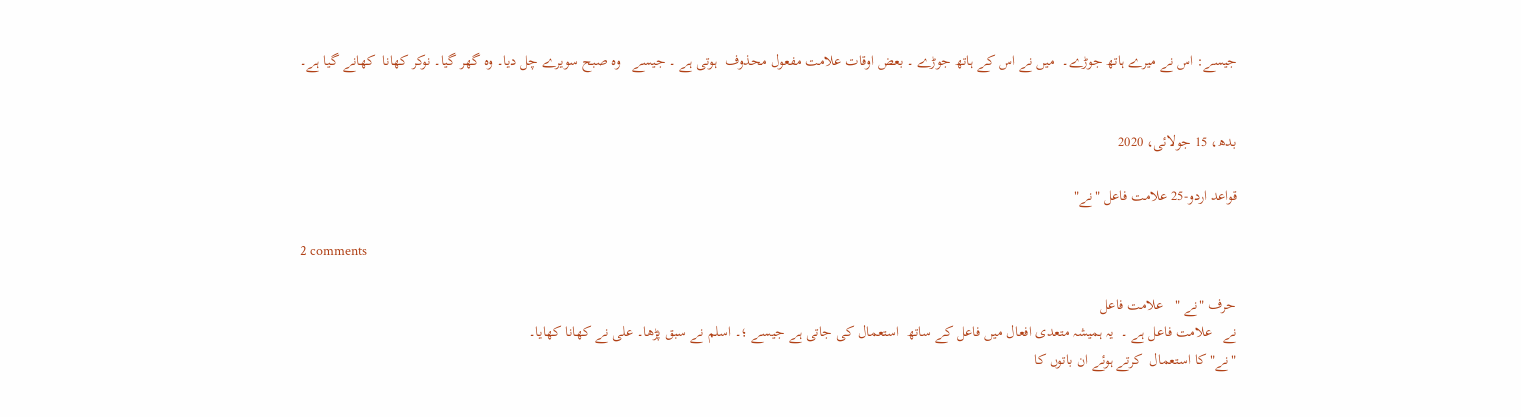جیسے: اس نے میرے ہاتھ جوڑے۔  میں نے اس کے ہاتھ جوڑے ۔ بعض اوقات علامت مفعول محذوف  ہوتی ہے ۔ جیسے   وہ صبح سویرے چل دیا۔ وہ گھر گیا۔ نوکر کھانا  کھانے گیا ہے۔


بدھ، 15 جولائی، 2020

قواعد اردو-25 علامت فاعل "نے"

2 comments

حرف "نے "   علامت فاعل
نے   علامت فاعل ہے ۔  یہ ہمیشہ متعدی افعال میں فاعل کے ساتھ  استعمال کی جاتی ہے جیسے ؛۔ اسلم نے سبق پڑھا۔ علی نے کھانا کھایا۔
"نے" کا استعمال  کرتے ہوئے ان باتوں کا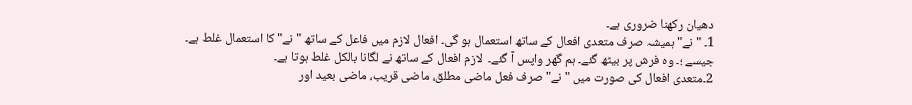دھیان رکھنا ضروری ہے۔
1۔ "نے" ہمیشہ صرف متعدی افعال کے ساتھ استعمال ہو گی۔ افعال لازم میں فاعل کے ساتھ "نے" کا استعمال غلط ہے۔  جیسے ؛۔ وہ فرش پر بیٹھ گئے۔ ہم گھر واپس آ گئے۔  لازم افعال کے ساتھ نے لگانا بالکل غلط ہوتا ہے۔
2۔متعدی افعال کی صورت میں "نے" صرف فعل ماضی مطلق، ماضی قریب، ماضی بعید اور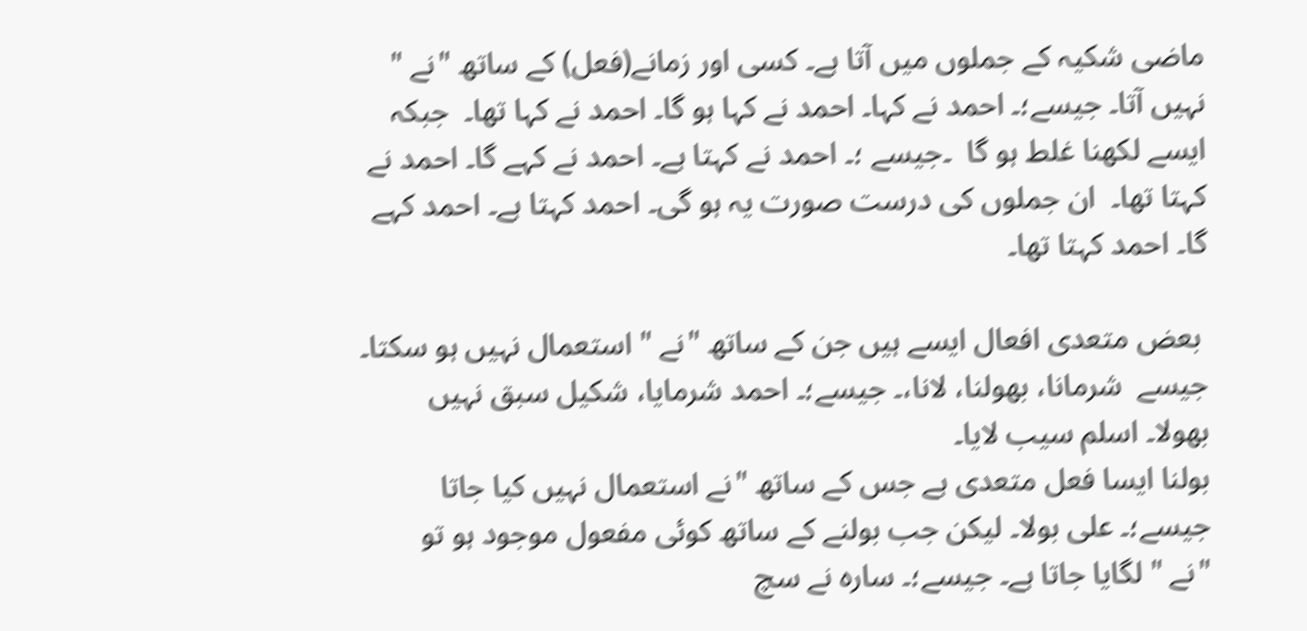ماضی شکیہ کے جملوں میں آتا ہے۔ کسی اور زمانے(فعل) کے ساتھ "نے " نہیں آتا۔ جیسے؛۔ احمد نے کہا۔ احمد نے کہا ہو گا۔ احمد نے کہا تھا۔  جبکہ ایسے لکھنا غلط ہو گا  ۔جیسے ؛۔ احمد نے کہتا ہے۔ احمد نے کہے گا۔ احمد نے کہتا تھا۔  ان جملوں کی درست صورت یہ ہو گی۔ احمد کہتا ہے۔ احمد کہے گا۔ احمد کہتا تھا۔

 بعض متعدی افعال ایسے ہیں جن کے ساتھ "نے " استعمال نہیں ہو سکتا۔ جیسے  شرمانا، بھولنا، لانا،۔ جیسے؛۔ احمد شرمایا، شکیل سبق نہیں بھولا۔ اسلم سیب لایا۔
بولنا ایسا فعل متعدی ہے جس کے ساتھ "نے استعمال نہیں کیا جاتا جیسے؛۔ علی بولا۔ لیکن جب بولنے کے ساتھ کوئی مفعول موجود ہو تو        "نے " لگایا جاتا ہے۔ جیسے؛۔ سارہ نے سچ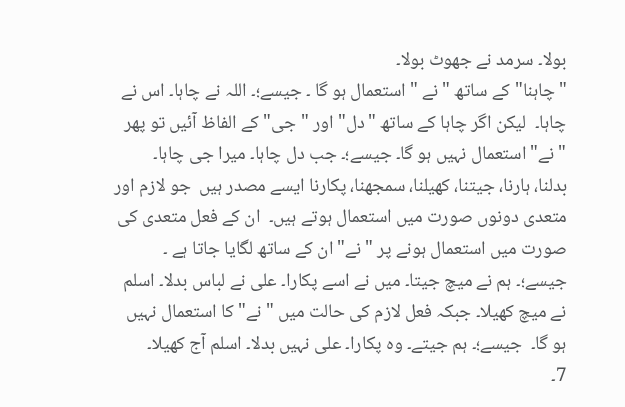بولا۔ سرمد نے جھوٹ بولا۔
"چاہنا" کے ساتھ " نے " استعمال ہو گا ۔ جیسے؛۔ اللہ نے چاہا۔ اس نے چاہا۔  لیکن اگر چاہا کے ساتھ "دل" اور "جی" کے الفاظ آئیں تو پھر "نے" استعمال نہیں ہو گا۔ جیسے؛۔ جب دل چاہا۔ میرا جی چاہا۔
بدلنا، ہارنا، جیتنا، کھیلنا، سمجھنا، پکارنا ایسے مصدر ہیں  جو لازم اور متعدی دونوں صورت میں استعمال ہوتے ہیں۔  ان کے فعل متعدی کی صورت میں استعمال ہونے پر "نے" ان کے ساتھ لگایا جاتا ہے ۔ جیسے؛۔ ہم نے میچ جیتا۔ میں نے اسے پکارا۔ علی نے لباس بدلا۔ اسلم نے میچ کھیلا۔ جبکہ فعل لازم کی حالت میں "نے" کا استعمال نہیں ہو گا۔  جیسے؛۔ ہم جیتے۔ وہ پکارا۔ علی نہیں بدلا۔ اسلم آج کھیلا۔
7۔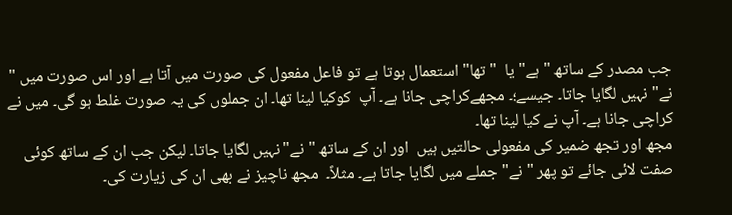جب مصدر کے ساتھ "ہے" یا  "تھا" استعمال ہوتا ہے تو فاعل مفعول کی صورت میں آتا ہے اور اس صورت میں " نے" نہیں لگایا جاتا۔ جیسے؛۔ مجھےکراچی جانا ہے۔ آپ  کوکیا لینا تھا۔ ان جملوں کی یہ صورت غلط ہو گی۔ میں نے کراچی جانا ہے۔ آپ نے کیا لینا تھا۔
مجھ اور تجھ ضمیر کی مفعولی حالتیں ہیں  اور ان کے ساتھ "نے"نہیں لگایا جاتا۔ لیکن جب ان کے ساتھ کوئی صفت لائی جائے تو پھر "نے" جملے میں لگایا جاتا ہے۔ مثلاً۔  مجھ ناچیز نے بھی ان کی زیارت کی۔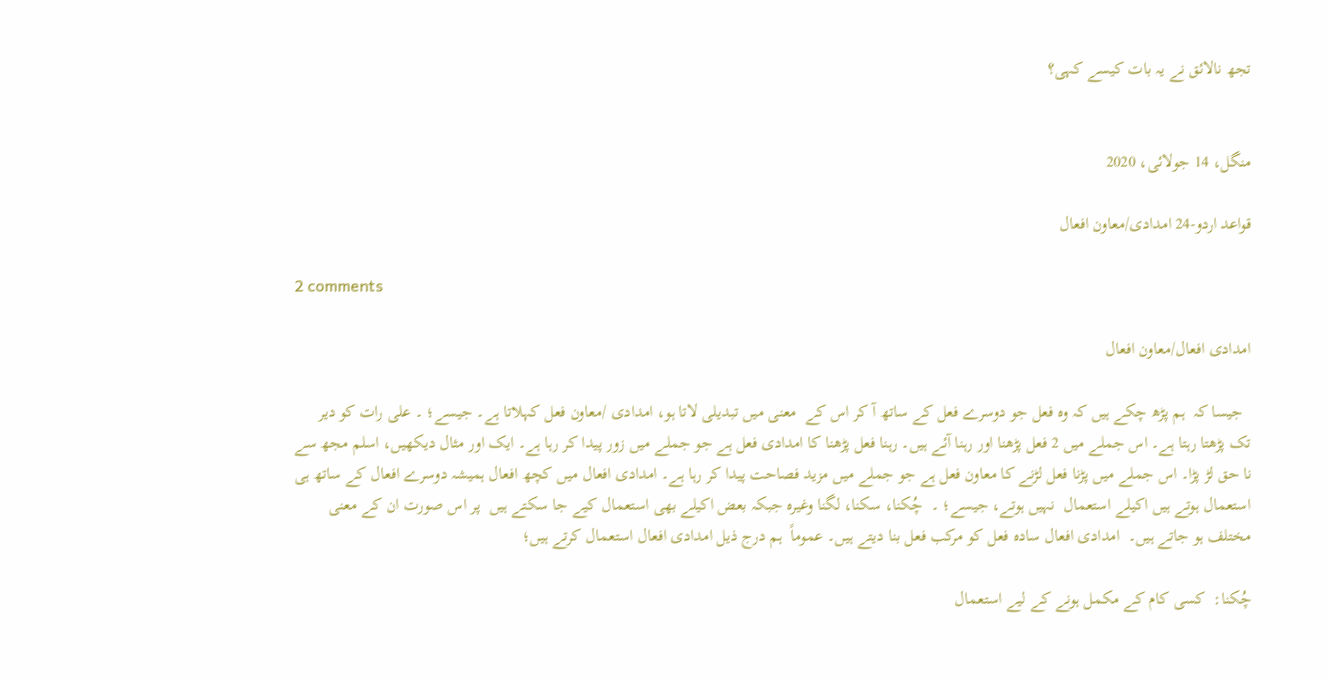تجھ نالائق نے یہ بات کیسے کہی؟


منگل، 14 جولائی، 2020

قواعد اردو-24 امدادی/معاون افعال

2 comments

امدادی افعال/معاون افعال

  جیسا کہ  ہم پڑھ چکے ہیں کہ وہ فعل جو دوسرے فعل کے ساتھ آ کر اس کے  معنی میں تبدیلی لاتا ہو، امدادی /معاون فعل کہلاتا ہے۔ جیسے؛ ۔ علی رات کو دیر تک پڑھتا رہتا ہے۔ اس جملے میں 2 فعل پڑھنا اور رہنا آئے ہیں۔ رہنا فعل پڑھنا کا امدادی فعل ہے جو جملے میں زور پیدا کر رہا ہے۔ ایک اور مثال دیکھیں، اسلم مجھ سے نا حق لڑ پڑا۔ اس جملے میں پڑنا فعل لڑنے کا معاون فعل ہے جو جملے میں مزید فصاحت پیدا کر رہا ہے۔ امدادی افعال میں کچھ افعال ہمیشہ دوسرے افعال کے ساتھ ہی استعمال ہوتے ہیں اکیلے استعمال  نہیں ہوتے، جیسے؛ ۔  چُکنا، سکنا، لگنا وغیرہ جبکہ بعض اکیلے بھی استعمال کیے جا سکتے ہیں  پر اس صورت ان کے معنی مختلف ہو جاتے ہیں۔  امدادی افعال سادہ فعل کو مرکب فعل بنا دیتے ہیں۔ عموماً  ہم درج ذیل امدادی افعال استعمال کرتے ہیں؛

چُکنا:  کسی کام کے مکمل ہونے کے لیے استعمال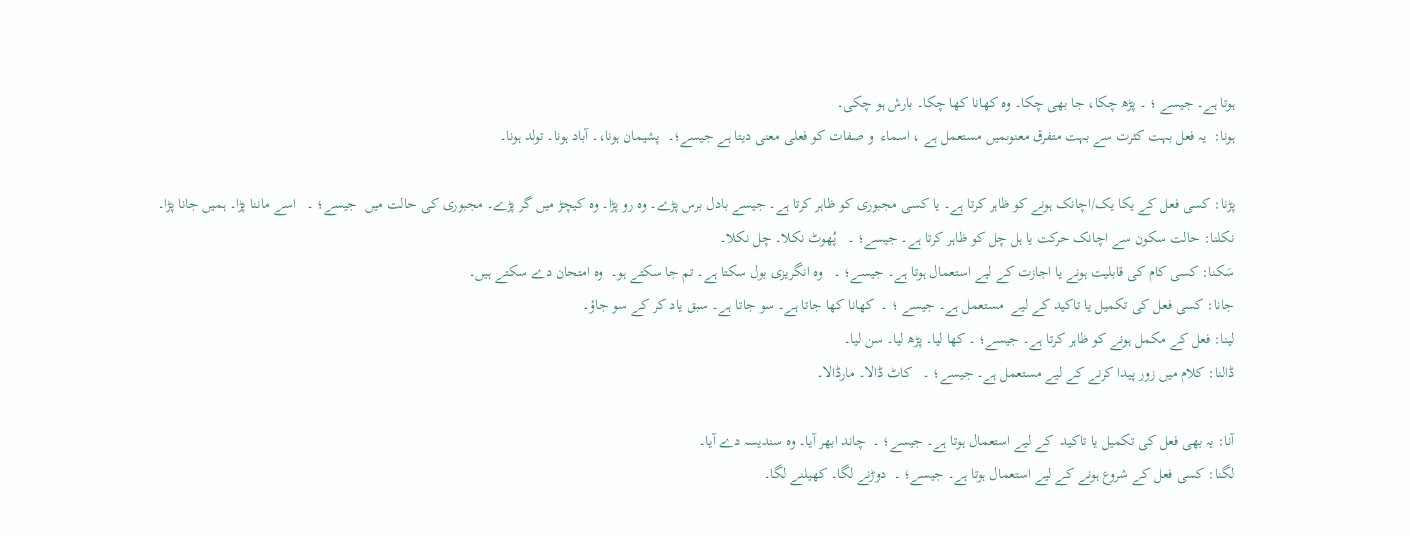ہوتا ہے۔ جیسے ؛ ۔ پڑھ چکا، جا بھی چکا۔ وہ کھانا کھا چکا۔ بارش ہو چکی۔
ہونا:  یہ فعل بہت کثرت سے بہت متفرق معنوںمیں مستعمل ہے ، اسماء  و صفات کو فعلی معنی دیتا ہے جیسے؛۔  پشیمان ہونا،۔ آباد ہونا۔ تولد ہونا۔

پڑنا: کسی فعل کے یکا یک/اچانک ہونے کو ظاہر کرتا ہے۔ یا کسی مجبوری کو ظاہر کرتا ہے۔ جیسے بادل برس پڑے۔ وہ رو پڑا۔ وہ کیچڑ میں گر پڑے۔ مجبوری کی حالت میں  جیسے؛ ۔   اسے ماننا پڑا۔ ہمیں جانا پڑا۔
نکلنا: حالت سکون سے اچانک حرکت یا ہل چل کو ظاہر کرتا ہے۔ جیسے؛ ۔   پُھوٹ نکلا۔ چل نکلا۔
سَکنا: کسی کام کی قابلیت ہونے یا اجازت کے لیے استعمال ہوتا ہے۔ جیسے؛ ۔   وہ انگریزی بول سکتا ہے۔ تم جا سکتے ہو۔  وہ امتحان دے سکتے ہیں۔
جانا: کسی فعل کی تکمیل یا تاکید کے لیے  مستعمل ہے۔ جیسے ؛ ۔  کھانا کھا جاتا ہے۔ سو جاتا ہے۔ سبق یاد کر کے سو جاؤ۔
لینا: فعل کے مکمل ہونے کو ظاہر کرتا ہے۔ جیسے؛ ۔ کھا لیا۔ پڑھ لیا۔ سن لیا۔
ڈالنا: کلام میں زور پیدا کرنے کے لیے مستعمل ہے۔ جیسے؛ ۔   کاٹ ڈالا۔ مارڈالا۔

آنا: یہ بھی فعل کی تکمیل یا تاکید  کے لیے استعمال ہوتا ہے۔ جیسے؛ ۔  چاند ابھر آیا۔ وہ سندیسہ دے آیا۔
لگنا: کسی فعل کے شروع ہونے کے لیے استعمال ہوتا ہے۔ جیسے؛ ۔  دوڑنے لگا۔ کھیلنے لگا۔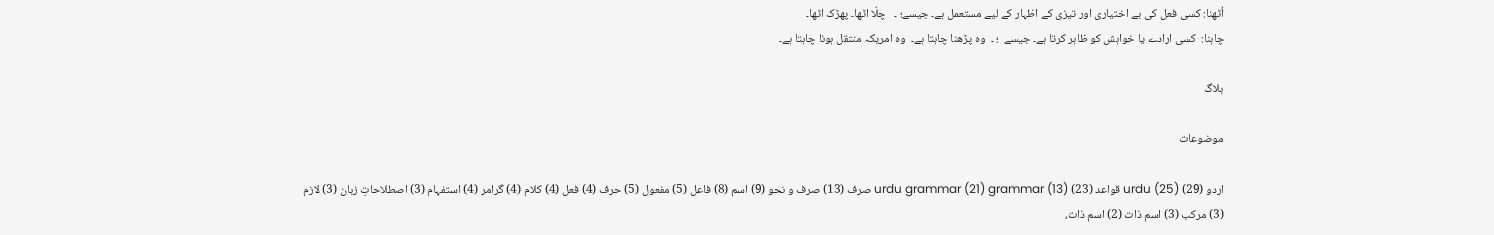اُٹھنا: کسی فعل کی بے اختیاری اور تیزی کے اظہار کے لیے مستعمل ہے۔ جیسے؛ ۔   چلّا اٹھا۔ پھڑک اٹھا۔
چاہنا:  کسی ارادے یا خواہش کو ظاہر کرتا ہے۔ جیسے  ؛ ۔  وہ پڑھنا چاہتا ہے۔  وہ امریکہ منتقل ہونا چاہتا ہے۔

بلاگ

موضوعات

اردو (29) urdu (25) قواعد (23) urdu grammar (21) grammar (13) صرف (13) صرف و نحو (9) اسم (8) فاعل (5) مفعول (5) حرف (4) فعل (4) کلام (4) گرامر (4) استفہام (3) اصطلاحاتِ زبان (3) لازم (3) مرکب (3) اسم ذات (2) اسم ذات،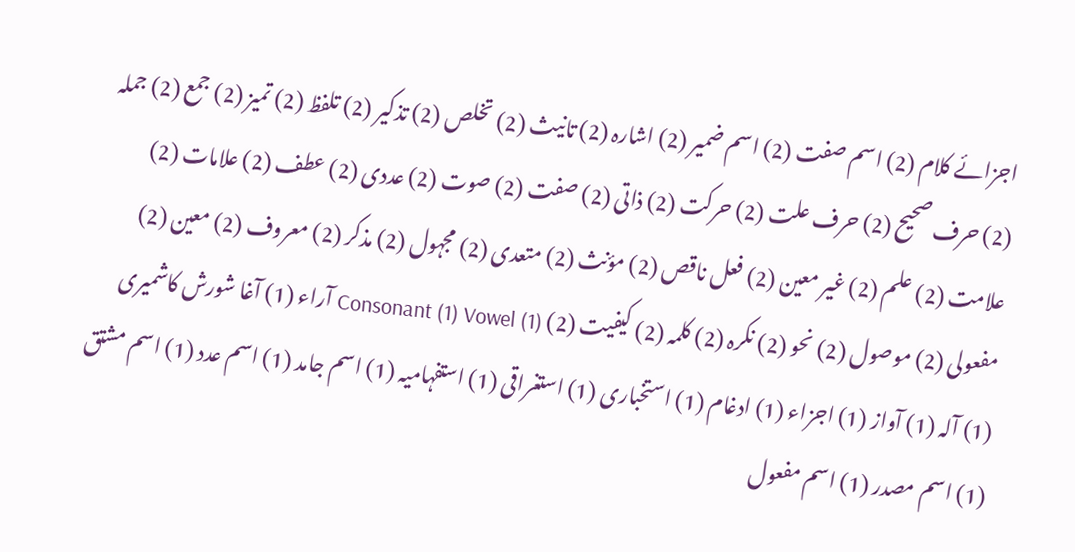اجزائے کلام (2) اسم صفت (2) اسم ضمیر (2) اشارہ (2) تانیث (2) تخلص (2) تذکیر (2) تلفظ (2) تمیز (2) جمع (2) جملہ (2) حرف صحیح (2) حرف علت (2) حرکت (2) ذاتی (2) صفت (2) صوت (2) عددی (2) عطف (2) علامات (2) علامت (2) علم (2) غیر معین (2) فعل ناقص (2) مؤنث (2) متعدی (2) مجہول (2) مذکر (2) معروف (2) معین (2) مفعولی (2) موصول (2) نحو (2) نکرہ (2) کلمہ (2) کیفیت (2) Consonant (1) Vowel (1) آراء (1) آغا شورش کاشمیری (1) آلہ (1) آواز (1) اجزاء (1) ادغام (1) استخباری (1) استغراقی (1) استفہامیہ (1) اسم جامد (1) اسم عدد (1) اسم مشتق (1) اسم مصدر (1) اسم مفعول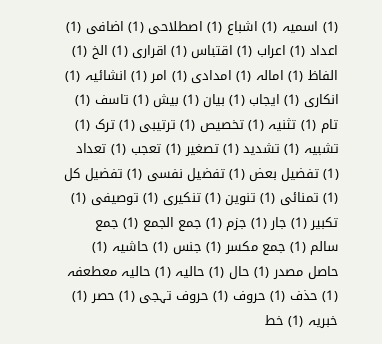(1) اسمیہ (1) اشباع (1) اصطلاحی (1) اضافی (1) اعداد (1) اعراب (1) اقتباس (1) اقراری (1) الخ (1) الفاظ (1) امالہ (1) امدادی (1) امر (1) انشائیہ (1) انکاری (1) ایجاب (1) بیان (1) بیش (1) تاسف (1) تام (1) تثنیہ (1) تخصیص (1) ترتیبی (1) ترک (1) تشبیہ (1) تشدید (1) تصغیر (1) تعجب (1) تعداد (1) تفضیل بعض (1) تفضیل نفسی (1) تفضیل کل (1) تمنائی (1) تنوین (1) تنکیری (1) توصیفی (1) تکبیر (1) جار (1) جزم (1) جمع الجمع (1) جمع سالم (1) جمع مکسر (1) جنس (1) حاشیہ (1) حاصل مصدر (1) حال (1) حالیہ (1) حالیہ معطعفہ (1) حذف (1) حروف (1) حروف تہجی (1) حصر (1) خبریہ (1) خط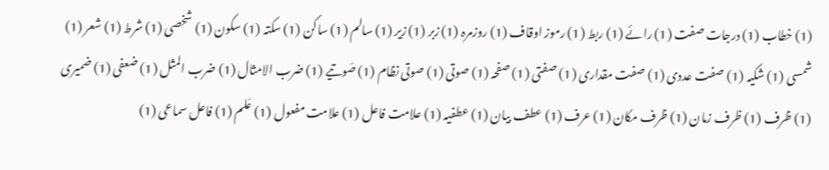(1) خطاب (1) درجات صفت (1) رائے (1) ربط (1) رموز اوقاف (1) روزمرہ (1) زبر (1) زیر (1) سالم (1) ساکن (1) سکتہ (1) سکون (1) شخصی (1) شرط (1) شعر (1) شمسی (1) شکیہ (1) صفت عددی (1) صفت مقداری (1) صفتی (1) صفحہ (1) صوتی (1) صوتی نظام (1) صَوتیے (1) ضرب الامثال (1) ضرب المثل (1) ضعفی (1) ضمیری (1) ظرف (1) ظرف زمان (1) ظرف مکان (1) عرف (1) عطف بیان (1) عطفیہ (1) علامت فاعل (1) علامت مفعول (1) عَلم (1) فاعل سماعی (1)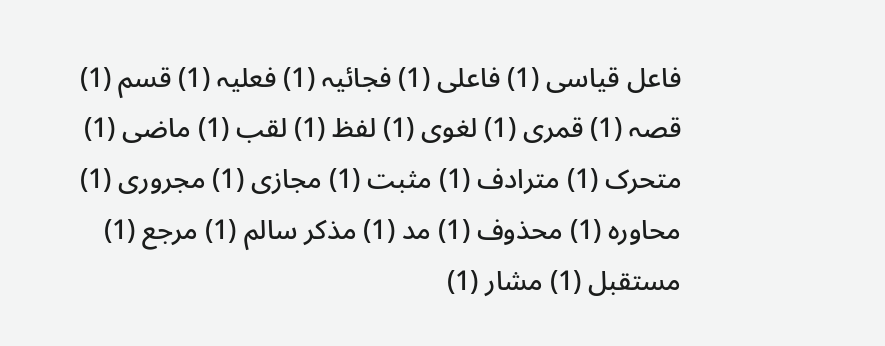فاعل قیاسی (1) فاعلی (1) فجائیہ (1) فعلیہ (1) قسم (1) قصہ (1) قمری (1) لغوی (1) لفظ (1) لقب (1) ماضی (1) متحرک (1) مترادف (1) مثبت (1) مجازی (1) مجروری (1) محاورہ (1) محذوف (1) مد (1) مذکر سالم (1) مرجع (1) مستقبل (1) مشار (1)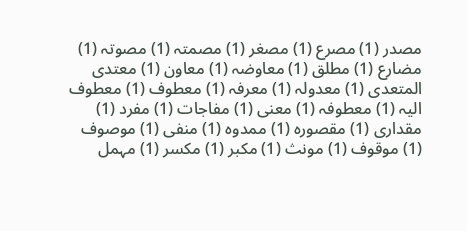مصدر (1) مصرع (1) مصغر (1) مصمتہ (1) مصوتہ (1) مضارع (1) مطلق (1) معاوضہ (1) معاون (1) معتدی المتعدی (1) معدولہ (1) معرفہ (1) معطوف (1) معطوف الیہ (1) معطوفہ (1) معنی (1) مفاجات (1) مفرد (1) مقداری (1) مقصورہ (1) ممدوہ (1) منفی (1) موصوف (1) موقوف (1) مونث (1) مکبر (1) مکسر (1) مہمل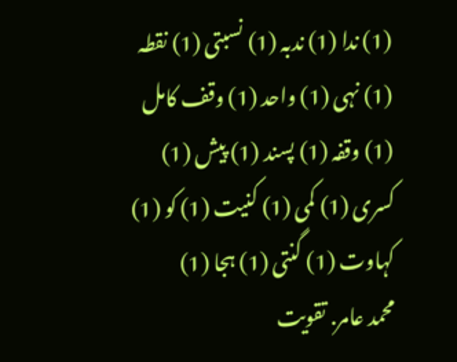(1) ندا (1) ندبہ (1) نسبتی (1) نقطہ (1) نہی (1) واحد (1) وقف کامل (1) وقفہ (1) پسند (1) پیش (1) کسری (1) کمی (1) کنیت (1) کو (1) کہاوت (1) گنتی (1) ہجا (1)
محمد عامر. تقویت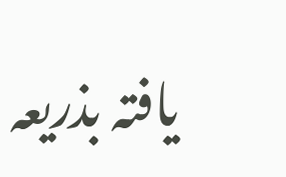یافتہ بذریعہ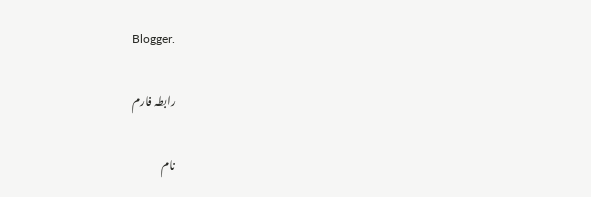Blogger.

رابطہ فارم

نام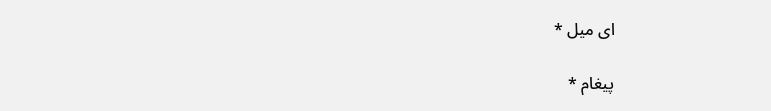ای میل *

پیغام *